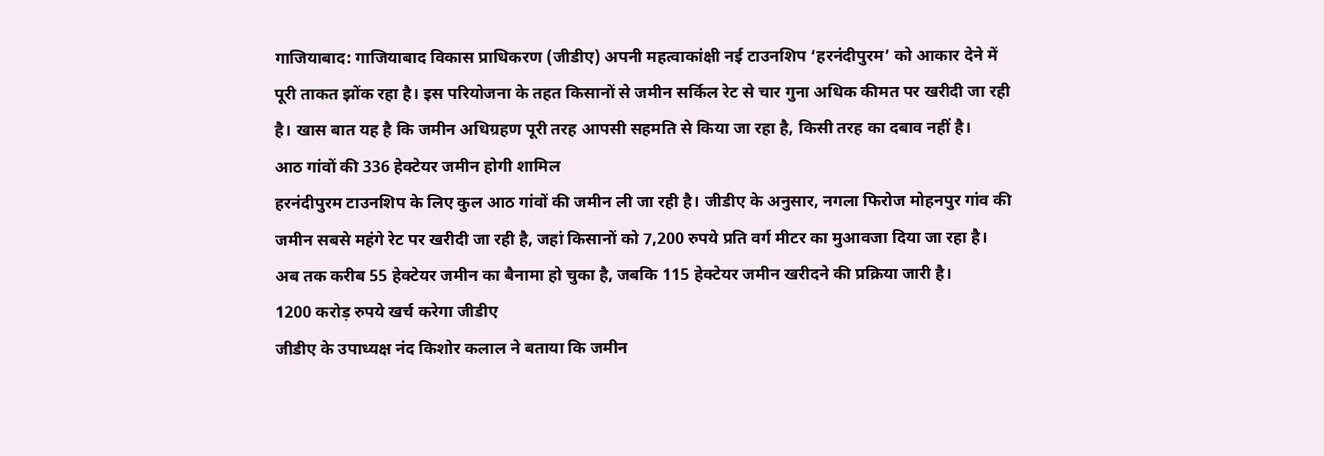गाजियाबाद: गाजियाबाद विकास प्राधिकरण (जीडीए) अपनी महत्वाकांक्षी नई टाउनशिप ‘हरनंदीपुरम’ को आकार देने में पूरी ताकत झोंक रहा है। इस परियोजना के तहत किसानों से जमीन सर्किल रेट से चार गुना अधिक कीमत पर खरीदी जा रही है। खास बात यह है कि जमीन अधिग्रहण पूरी तरह आपसी सहमति से किया जा रहा है, किसी तरह का दबाव नहीं है।
आठ गांवों की 336 हेक्टेयर जमीन होगी शामिल
हरनंदीपुरम टाउनशिप के लिए कुल आठ गांवों की जमीन ली जा रही है। जीडीए के अनुसार, नगला फिरोज मोहनपुर गांव की जमीन सबसे महंगे रेट पर खरीदी जा रही है, जहां किसानों को 7,200 रुपये प्रति वर्ग मीटर का मुआवजा दिया जा रहा है।
अब तक करीब 55 हेक्टेयर जमीन का बैनामा हो चुका है, जबकि 115 हेक्टेयर जमीन खरीदने की प्रक्रिया जारी है।
1200 करोड़ रुपये खर्च करेगा जीडीए
जीडीए के उपाध्यक्ष नंद किशोर कलाल ने बताया कि जमीन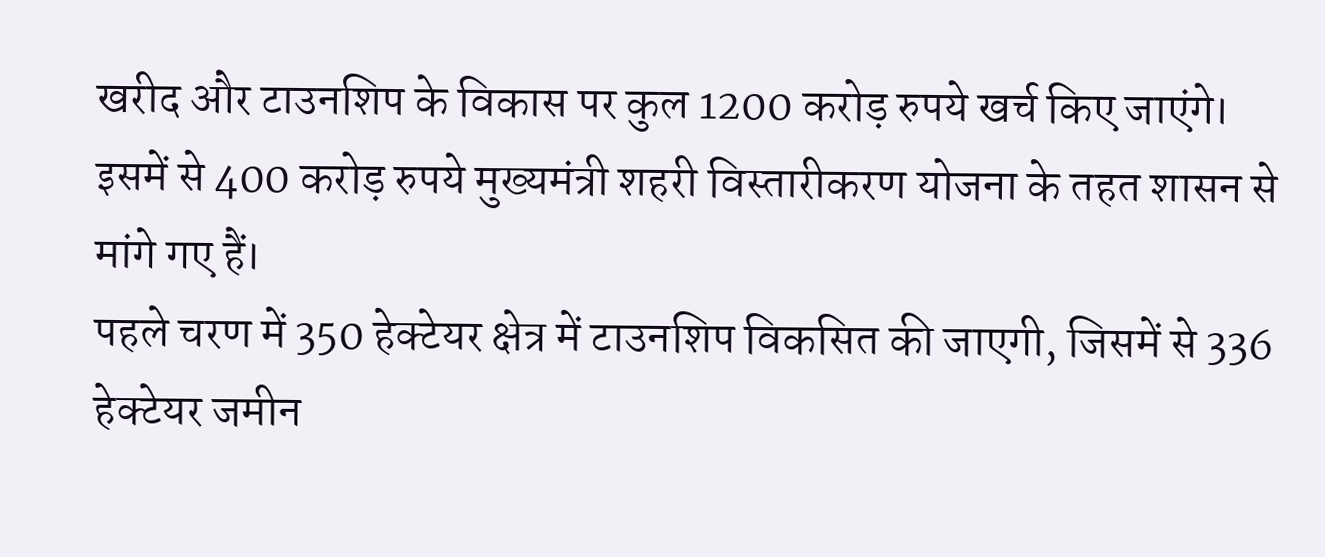खरीद और टाउनशिप के विकास पर कुल 1200 करोड़ रुपये खर्च किए जाएंगे।
इसमें से 400 करोड़ रुपये मुख्यमंत्री शहरी विस्तारीकरण योजना के तहत शासन से मांगे गए हैं।
पहले चरण में 350 हेक्टेयर क्षेत्र में टाउनशिप विकसित की जाएगी, जिसमें से 336 हेक्टेयर जमीन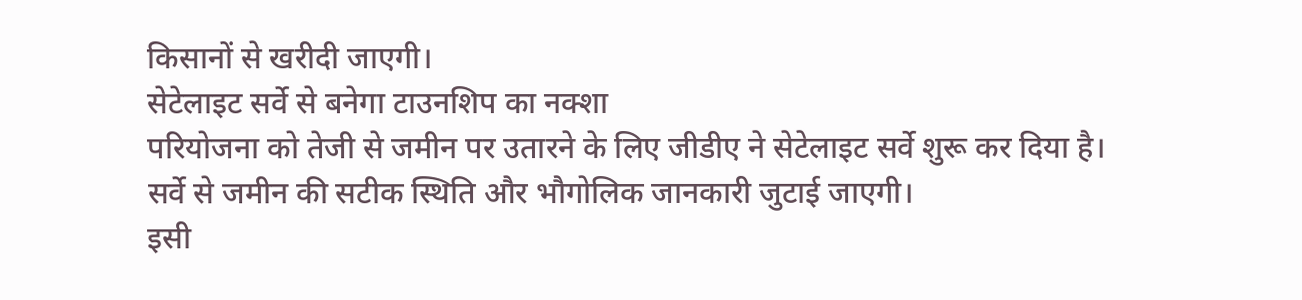किसानों से खरीदी जाएगी।
सेटेलाइट सर्वे से बनेगा टाउनशिप का नक्शा
परियोजना को तेजी से जमीन पर उतारने के लिए जीडीए ने सेटेलाइट सर्वे शुरू कर दिया है।
सर्वे से जमीन की सटीक स्थिति और भौगोलिक जानकारी जुटाई जाएगी।
इसी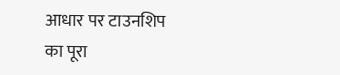आधार पर टाउनशिप का पूरा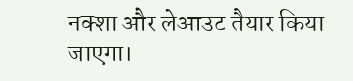नक्शा और लेआउट तैयार किया जाएगा।